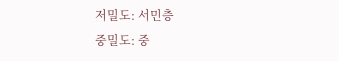저밀도: 서민층
중밀도: 중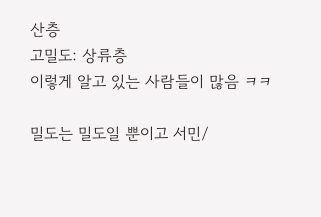산층
고밀도: 상류층
이렇게 알고 있는 사람들이 많음 ㅋㅋ

밀도는 밀도일 뿐이고 서민/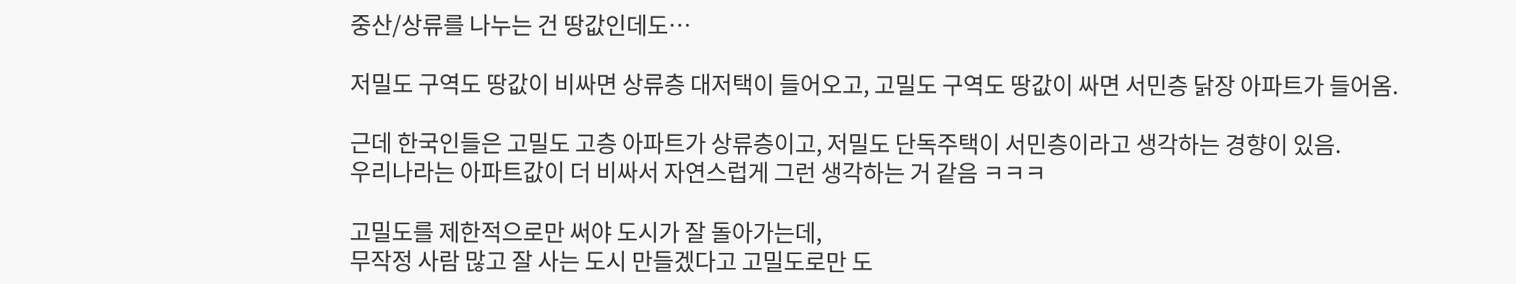중산/상류를 나누는 건 땅값인데도…

저밀도 구역도 땅값이 비싸면 상류층 대저택이 들어오고, 고밀도 구역도 땅값이 싸면 서민층 닭장 아파트가 들어옴.

근데 한국인들은 고밀도 고층 아파트가 상류층이고, 저밀도 단독주택이 서민층이라고 생각하는 경향이 있음.
우리나라는 아파트값이 더 비싸서 자연스럽게 그런 생각하는 거 같음 ㅋㅋㅋ

고밀도를 제한적으로만 써야 도시가 잘 돌아가는데,
무작정 사람 많고 잘 사는 도시 만들겠다고 고밀도로만 도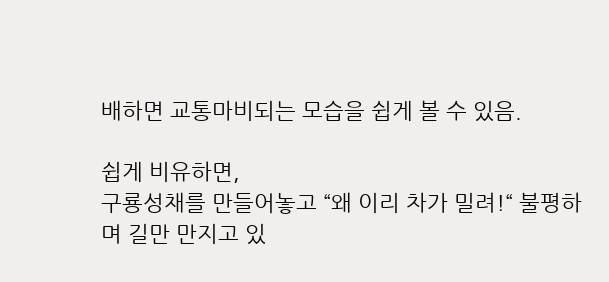배하면 교통마비되는 모습을 쉽게 볼 수 있음.

쉽게 비유하면,
구룡성채를 만들어놓고 “왜 이리 차가 밀려!“ 불평하며 길만 만지고 있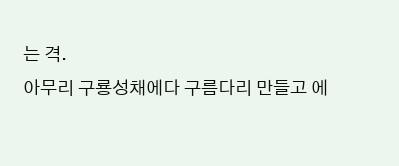는 격.
아무리 구룡성채에다 구름다리 만들고 에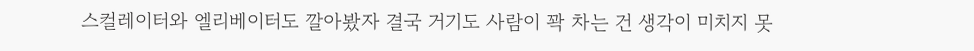스컬레이터와 엘리베이터도 깔아봤자 결국 거기도 사람이 꽉 차는 건 생각이 미치지 못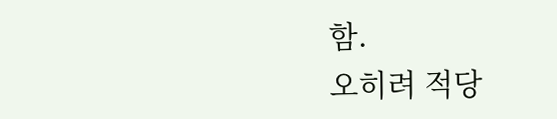함.
오히려 적당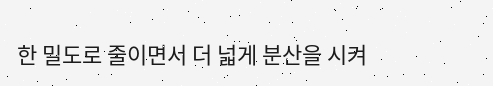한 밀도로 줄이면서 더 넓게 분산을 시켜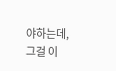야하는데, 그걸 이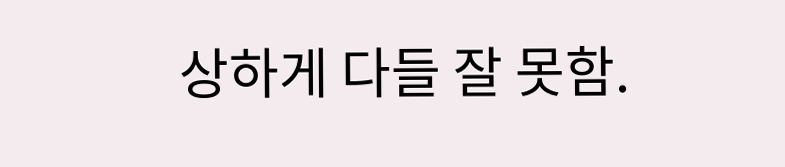상하게 다들 잘 못함.